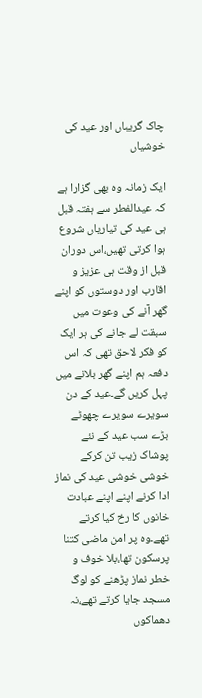چاک گریباں اور عید کی خوشیاں

ایک زمانہ وہ بھی گزارا ہے کہ عیدالفطر سے ہفتہ قبل ہی عید کی تیاریاں شروع ہوا کرتی تھیں،اس دوران قبل از وقت ہی عزیز و اقارب اور دوستوں کو اپنے گھر آنے کی وعوت میں سبقت لے جانے کی ہر ایک کو فکر لاحق تھی کہ اس دفعہ ہم اپنے گھر بلانے میں پہل کریں گے۔عید کے دن سویرے سویرے چھوٹے بڑے سب عید کے نئے پوشاک زیب تن کرکے خوشی خوشی عید کی نماز ادا کرنے اپنے اپنے عبادت خانوں کا رخ کیا کرتے تھے۔وہ پر امن ماضی کتنا پرسکون تھا،بلا خوف و خطر نماز پڑھنے کو لوگ مسجد جایا کرتے تھے،نہ دھماکوں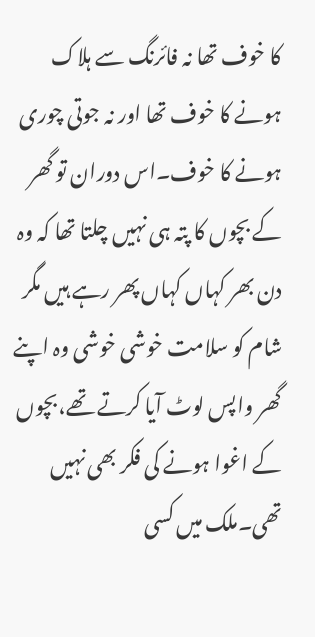کا خوف تھا نہ فائرنگ سے ہلاک ہونے کا خوف تھا اور نہ جوتی چوری ہونے کا خوف۔اس دوران تو گھر کے بچوں کا پتہ ہی نہیں چلتا تھا کہ وہ دن بھر کہاں کہاں پھر رہے ہیں مگر شام کو سلامت خوشی خوشی وہ اپنے گھر واپس لوٹ آیا کرتے تھے،بچوں کے اغوا ہونے کی فکر بھی نہیں تھی۔ملک میں کسی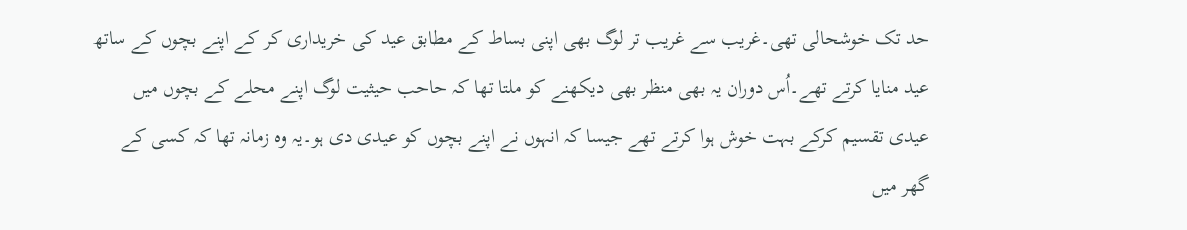حد تک خوشحالی تھی۔غریب سے غریب تر لوگ بھی اپنی بساط کے مطابق عید کی خریداری کر کے اپنے بچوں کے ساتھ عید منایا کرتے تھے۔اُس دوران یہ بھی منظر بھی دیکھنے کو ملتا تھا کہ حاحب حیثیت لوگ اپنے محلے کے بچوں میں عیدی تقسیم کرکے بہت خوش ہوا کرتے تھے جیسا کہ انہوں نے اپنے بچوں کو عیدی دی ہو۔یہ وہ زمانہ تھا کہ کسی کے گھر میں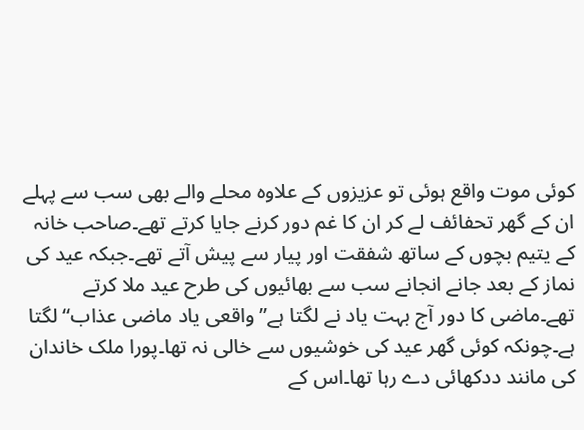کوئی موت واقع ہوئی تو عزیزوں کے علاوہ محلے والے بھی سب سے پہلے ان کے گھر تحفائف لے کر ان کا غم دور کرنے جایا کرتے تھے۔صاحب خانہ کے یتیم بچوں کے ساتھ شفقت اور پیار سے پیش آتے تھے۔جبکہ عید کی نماز کے بعد جانے انجانے سب سے بھائیوں کی طرح عید ملا کرتے تھے۔ماضی کا دور آج بہت یاد نے لگتا ہے’’ واقعی یاد ماضی عذاب‘‘ لگتا ہے۔چونکہ کوئی گھر عید کی خوشیوں سے خالی نہ تھا۔پورا ملک خاندان کی مانند ددکھائی دے رہا تھا۔اس کے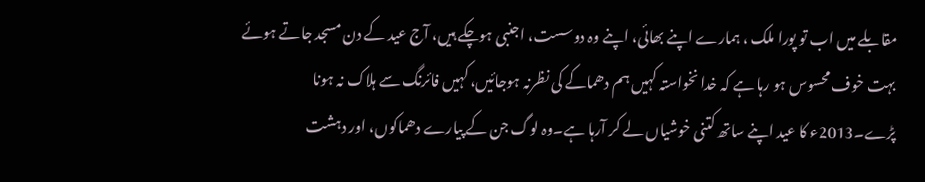مقابلے میں اب تو پورا ملک ، ہمارے اپنے بھائی، اپنے وہ دوسست، اجنبی ہوچکے ہیں، آج عید کے دن مسجد جاتے ہوئے بہت خوف محسوس ہو رہا ہے کہ خدا نخواستہ کہیں ہم دھماکے کی نظرنہ ہوجائیں، کہیں فائرنگ سے ہلاک نہ ہونا پڑے۔2013ء کا عید اپنے ساتھ کتنی خوشیاں لے کر آرہا ہے۔وہ لوگ جن کے پیارے دھماکوں، اور دہشت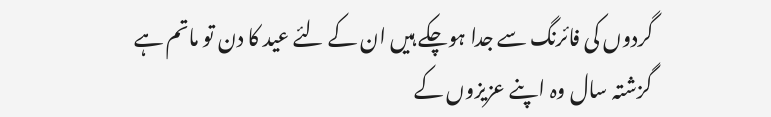گردوں کی فائرنگ سے جدا ہوچکے ہیں ان کے لئے عید کا دن تو ماتم ہے گزشتہ سال وہ اپنے عزیزوں کے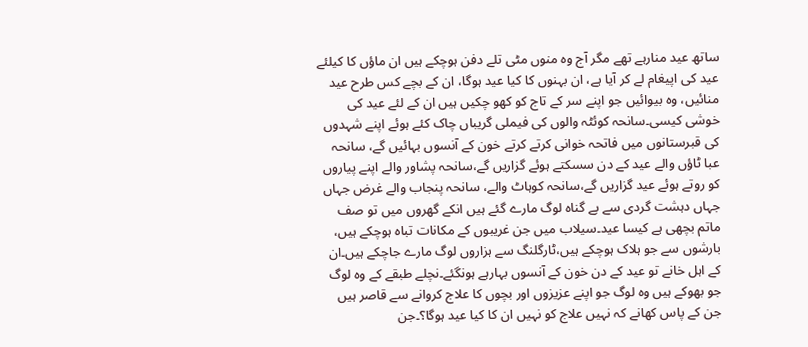ساتھ عید منارہے تھے مگر آج وہ منوں مٹی تلے دفن ہوچکے ہیں ان ماؤں کا کیلئے عید کی اپیغام لے کر آیا ہے، ان بہنوں کا کیا عید ہوگا، ان کے بچے کس طرح عید منائیں، وہ بیوائیں جو اپنے سر کے تاج کو کھو چکیں ہیں ان کے لئے عید کی خوشی کیسی۔سانحہ کوئٹہ والوں کی فیملی گریباں چاک کئے ہوئے اپنے شہدوں کی قبرستانوں میں فاتحہ خوانی کرتے کرتے خون کے آنسوں بہائیں گے، سانحہ عبا ٹاؤں والے عید کے دن سسکتے ہوئے گزاریں گے،سانحہ پشاور والے اپنے پیاروں کو روتے ہوئے عید گزاریں گے،سانحہ کوہاٹ والے، سانحہ پنجاب والے غرض جہاں جہاں دہشت گردی سے بے گناہ لوگ مارے گئے ہیں انکے گھروں میں تو صف ماتم بچھی ہے کیسا عید۔سیلاب میں جن غریبوں کے مکانات تباہ ہوچکے ہیں، بارشوں سے جو ہلاک ہوچکے ہیں،ٹارگلنگ سے ہزاروں لوگ مارے جاچکے ہیں۔ان کے اہل خانے تو عید کے دن خون کے آنسوں بہارہے ہونگئے۔نچلے طبقے کے وہ لوگ جو بھوکے ہیں وہ لوگ جو اپنے عزیزوں اور بچوں کا علاج کروانے سے قاصر ہیں جن کے پاس کھانے کہ نہیں علاج کو نہیں ان کا کیا عید ہوگا؟۔جن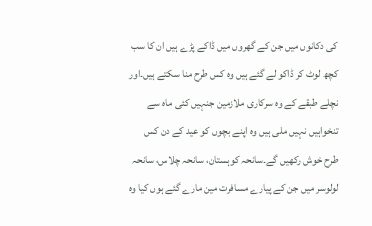کی دکانوں میں جن کے گھروں میں ڈاکے پڑے ہیں ان کا سب کچھ لوٹ کر ڈاکو لے گئے ہیں وہ کس طرح منا سکتے ہیں۔اور نچلے طبقے کے وہ سرکاری ملازمین جنہیں کئی ماہ سے تنخواہیں نہیں ملی ہیں وہ اپنے بچوں کو عید کے دن کس طرح خوش رکھیں گے۔سانحہ کوہستان، سانحہ چلاس، سانحہ لولوسر میں جن کے پیارے مسافرت مین مارے گئے ہوں کیا وہ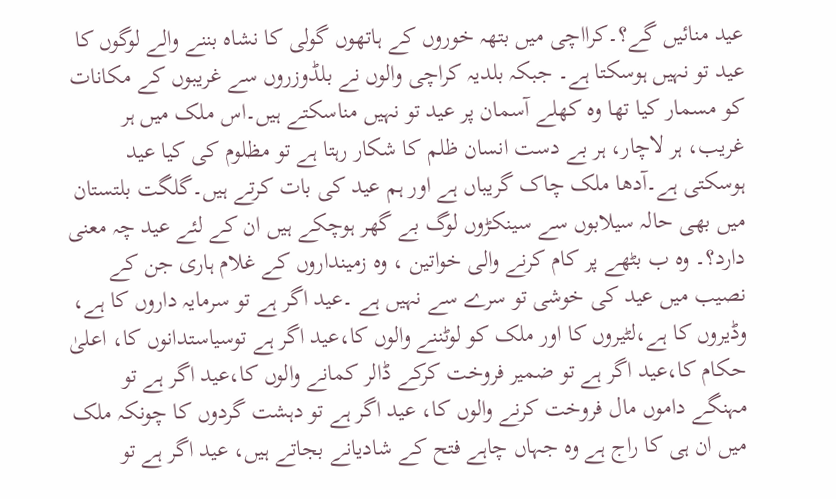عید منائیں گے؟۔کرااچی میں بتھہ خوروں کے ہاتھوں گولی کا نشاہ بننے والے لوگوں کا عید تو نہیں ہوسکتا ہے۔ جبکہ بلدیہ کراچی والوں نے بلڈوزروں سے غریبوں کے مکانات کو مسمار کیا تھا وہ کھلے آسمان پر عید تو نہیں مناسکتے ہیں۔اس ملک میں ہر غریب، ہر لاچار، ہر بے دست انسان ظلم کا شکار رہتا ہے تو مظلوم کی کیا عید ہوسکتی ہے۔آدھا ملک چاک گریباں ہے اور ہم عید کی بات کرتے ہیں۔گلگت بلتستان میں بھی حالہ سیلابوں سے سینکڑوں لوگ بے گھر ہوچکے ہیں ان کے لئے عید چہ معنی دارد؟۔ وہ ب بٹھے پر کام کرنے والی خواتین ، وہ زمینداروں کے غلام ہاری جن کے نصیب میں عید کی خوشی تو سرے سے نہیں ہے ۔عید اگر ہے تو سرمایہ داروں کا ہے، وڈیروں کا ہے،لٹیروں کا اور ملک کو لوٹننے والوں کا،عید اگر ہے توسیاستدانوں کا، اعلیٰ حکام کا،عید اگر ہے تو ضمیر فروخت کرکے ڈالر کمانے والوں کا،عید اگر ہے تو مہنگے داموں مال فروخت کرنے والوں کا، عید اگر ہے تو دہشت گردوں کا چونکہ ملک میں ان ہی کا راج ہے وہ جہاں چاہے فتح کے شادیانے بجاتے ہیں، عید اگر ہے تو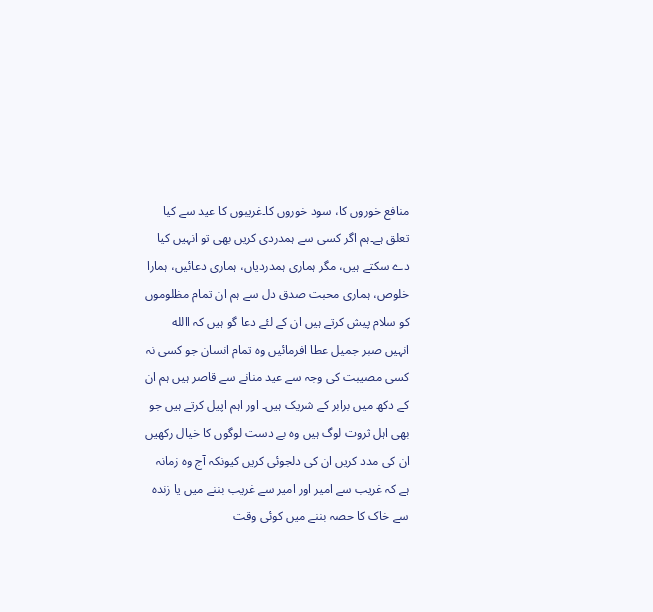منافع خوروں کا، سود خوروں کا۔غریبوں کا عید سے کیا تعلق ہے۔ہم اگر کسی سے ہمدردی کریں بھی تو انہیں کیا دے سکتے ہیں، مگر ہماری ہمدردیاں، ہماری دعائیں، ہمارا خلوص، ہماری محبت صدق دل سے ہم ان تمام مظلوموں کو سلام پیش کرتے ہیں ان کے لئے دعا گو ہیں کہ االله انہیں صبر جمیل عطا افرمائیں وہ تمام انسان جو کسی نہ کسی مصیبت کی وجہ سے عید منانے سے قاصر ہیں ہم ان کے دکھ میں برابر کے شریک ہیں۔ اور اہم اپیل کرتے ہیں جو بھی اہل ثروت لوگ ہیں وہ بے دست لوگوں کا خیال رکھیں ان کی مدد کریں ان کی دلجوئی کریں کیونکہ آج وہ زمانہ ہے کہ غریب سے امیر اور امیر سے غریب بننے میں یا زندہ سے خاک کا حصہ بننے میں کوئی وقت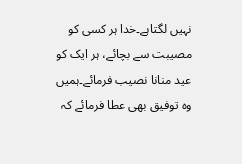نہیں لگتاہے۔خدا ہر کسی کو مصیبت سے بچائے، ہر ایک کو عید منانا نصیب فرمائے۔ہمیں وہ توفیق بھی عطا فرمائے کہ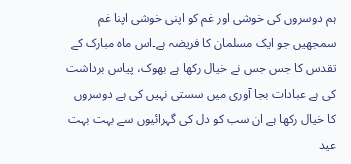ہم دوسروں کی خوشی اور غم کو اپنی خوشی اپنا غم سمجھیں جو ایک مسلمان کا فریضہ ہے۔اس ماہ مبارک کے تقدس کا جس جس نے خیال رکھا ہے بھوک، پیاس برداشت کی ہے عبادات بجا آوری میں سستی نہیں کی ہے دوسروں کا خیال رکھا ہے ان سب کو دل کی گہرائیوں سے بہت بہت عید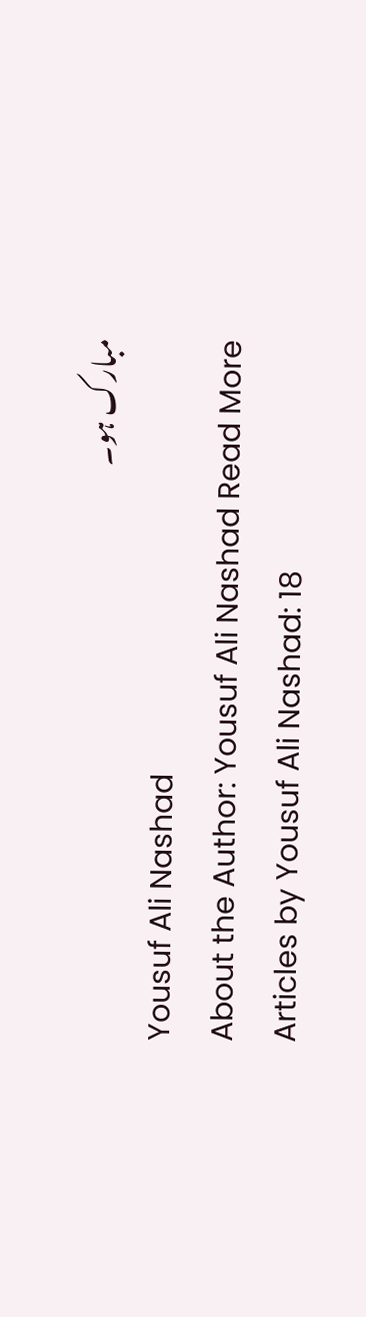مبارک ہو۔
Yousuf Ali Nashad
About the Author: Yousuf Ali Nashad Read More Articles by Yousuf Ali Nashad: 18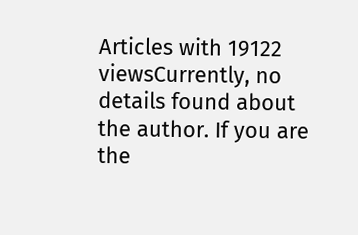Articles with 19122 viewsCurrently, no details found about the author. If you are the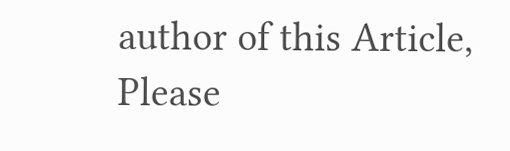author of this Article, Please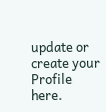update or create your Profile here.